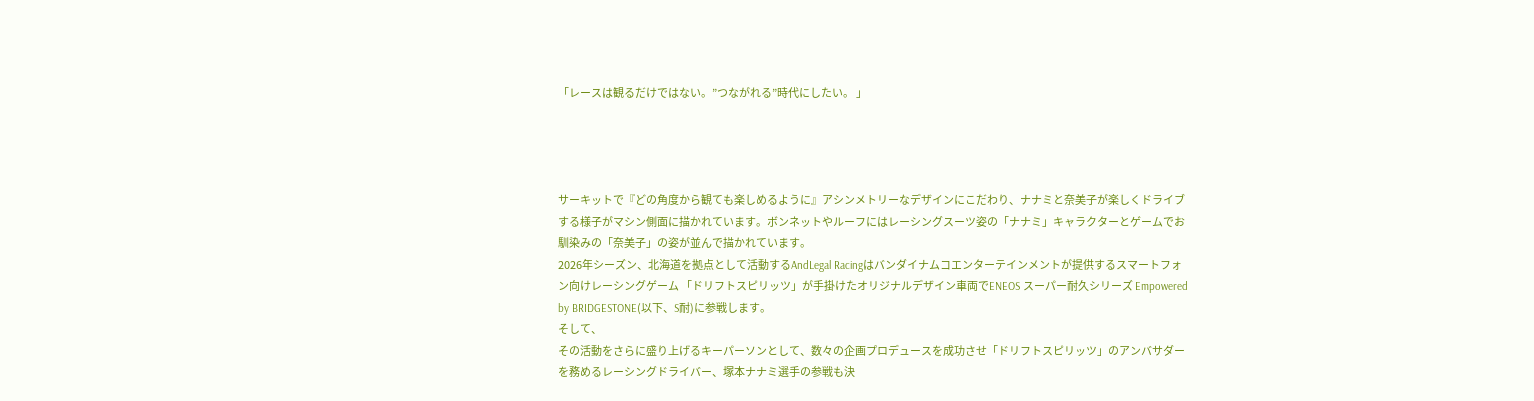「レースは観るだけではない。”つながれる”時代にしたい。 」




サーキットで『どの角度から観ても楽しめるように』アシンメトリーなデザインにこだわり、ナナミと奈美子が楽しくドライブする様子がマシン側面に描かれています。ボンネットやルーフにはレーシングスーツ姿の「ナナミ」キャラクターとゲームでお馴染みの「奈美子」の姿が並んで描かれています。
2026年シーズン、北海道を拠点として活動するAndLegal Racingはバンダイナムコエンターテインメントが提供するスマートフォン向けレーシングゲーム 「ドリフトスピリッツ」が手掛けたオリジナルデザイン車両でENEOS スーパー耐久シリーズ Empowered by BRIDGESTONE(以下、S耐)に参戦します。
そして、
その活動をさらに盛り上げるキーパーソンとして、数々の企画プロデュースを成功させ「ドリフトスピリッツ」のアンバサダーを務めるレーシングドライバー、塚本ナナミ選手の参戦も決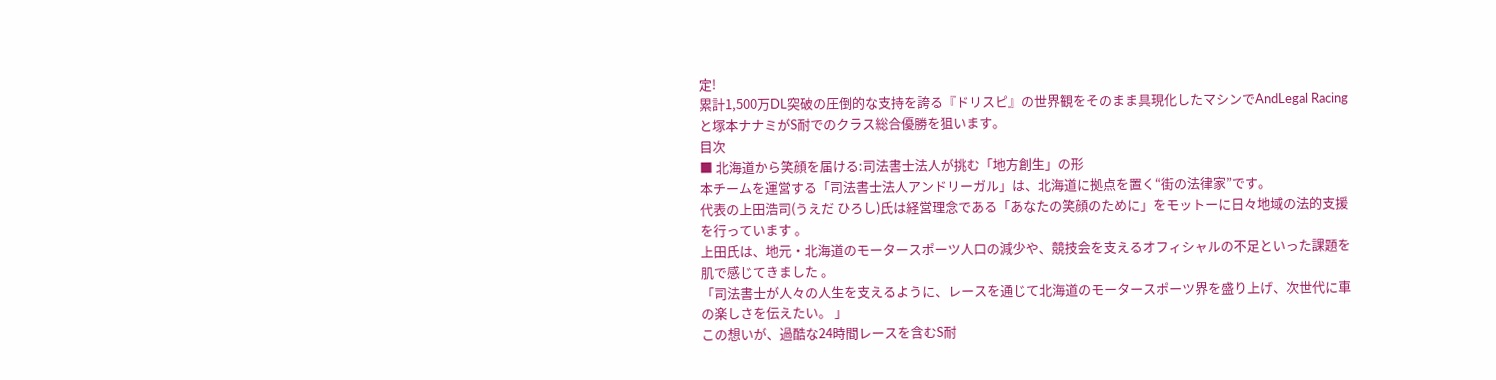定!
累計1,500万DL突破の圧倒的な支持を誇る『ドリスピ』の世界観をそのまま具現化したマシンでAndLegal Racingと塚本ナナミがS耐でのクラス総合優勝を狙います。
目次
■ 北海道から笑顔を届ける:司法書士法人が挑む「地方創生」の形
本チームを運営する「司法書士法人アンドリーガル」は、北海道に拠点を置く“街の法律家”です。
代表の上田浩司(うえだ ひろし)氏は経営理念である「あなたの笑顔のために」をモットーに日々地域の法的支援を行っています 。
上田氏は、地元・北海道のモータースポーツ人口の減少や、競技会を支えるオフィシャルの不足といった課題を肌で感じてきました 。
「司法書士が人々の人生を支えるように、レースを通じて北海道のモータースポーツ界を盛り上げ、次世代に車の楽しさを伝えたい。 」
この想いが、過酷な24時間レースを含むS耐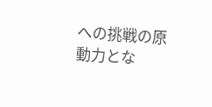への挑戦の原動力とな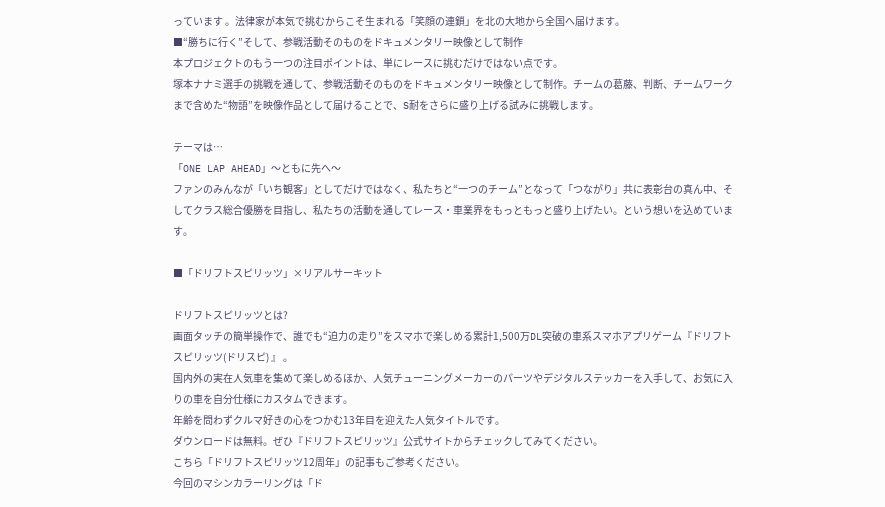っています 。法律家が本気で挑むからこそ生まれる「笑顔の連鎖」を北の大地から全国へ届けます。
■“勝ちに行く”そして、参戦活動そのものをドキュメンタリー映像として制作
本プロジェクトのもう一つの注目ポイントは、単にレースに挑むだけではない点です。
塚本ナナミ選手の挑戦を通して、参戦活動そのものをドキュメンタリー映像として制作。チームの葛藤、判断、チームワークまで含めた“物語”を映像作品として届けることで、S耐をさらに盛り上げる試みに挑戦します。

テーマは…
「ONE LAP AHEAD」〜ともに先へ〜
ファンのみんなが「いち観客」としてだけではなく、私たちと“一つのチーム”となって「つながり」共に表彰台の真ん中、そしてクラス総合優勝を目指し、私たちの活動を通してレース・車業界をもっともっと盛り上げたい。という想いを込めています。

■「ドリフトスピリッツ」×リアルサーキット

ドリフトスピリッツとは?
画面タッチの簡単操作で、誰でも“迫力の走り”をスマホで楽しめる累計1,500万DL突破の車系スマホアプリゲーム『ドリフトスピリッツ(ドリスピ) 』 。
国内外の実在人気車を集めて楽しめるほか、人気チューニングメーカーのパーツやデジタルステッカーを入手して、お気に入りの車を自分仕様にカスタムできます。
年齢を問わずクルマ好きの心をつかむ13年目を迎えた人気タイトルです。
ダウンロードは無料。ぜひ『ドリフトスピリッツ』公式サイトからチェックしてみてください。
こちら「ドリフトスピリッツ12周年」の記事もご参考ください。
今回のマシンカラーリングは「ド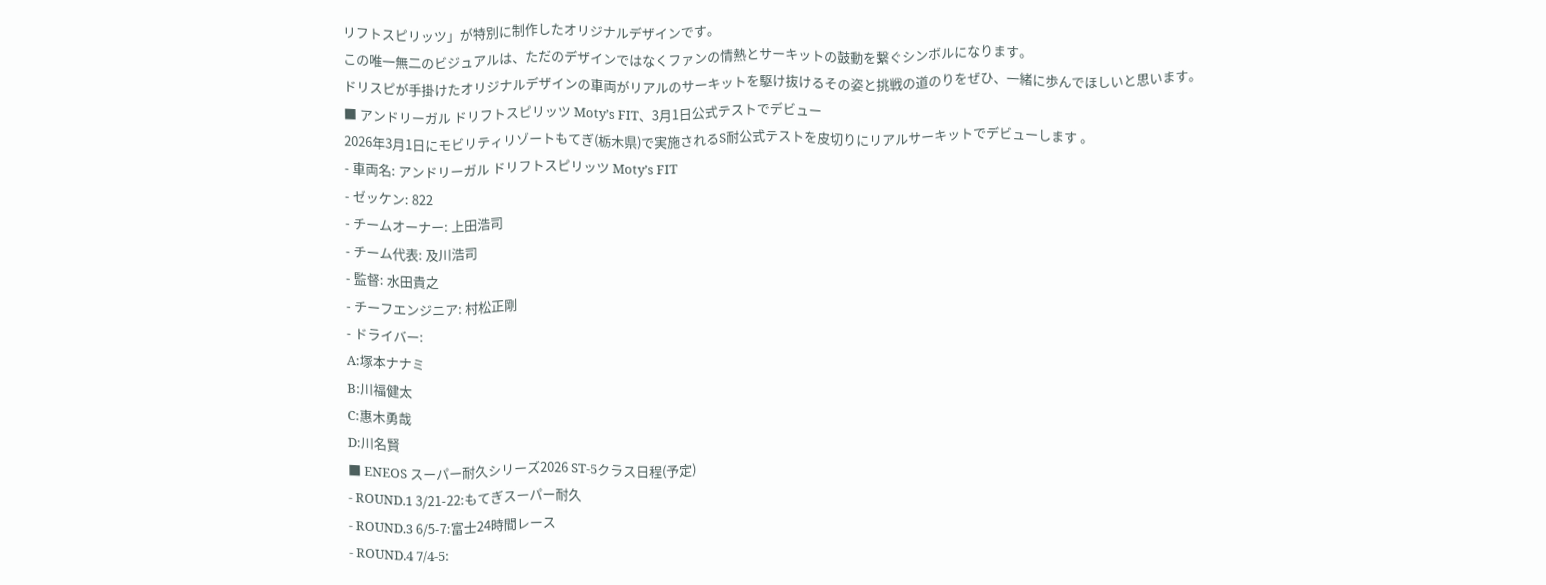リフトスピリッツ」が特別に制作したオリジナルデザインです。
この唯一無二のビジュアルは、ただのデザインではなくファンの情熱とサーキットの鼓動を繋ぐシンボルになります。
ドリスピが手掛けたオリジナルデザインの車両がリアルのサーキットを駆け抜けるその姿と挑戦の道のりをぜひ、一緒に歩んでほしいと思います。
■ アンドリーガル ドリフトスピリッツ Moty’s FIT、3月1日公式テストでデビュー
2026年3月1日にモビリティリゾートもてぎ(栃木県)で実施されるS耐公式テストを皮切りにリアルサーキットでデビューします 。
- 車両名: アンドリーガル ドリフトスピリッツ Moty’s FIT
- ゼッケン: 822
- チームオーナー: 上田浩司
- チーム代表: 及川浩司
- 監督: 水田貴之
- チーフエンジニア: 村松正剛
- ドライバー:
A:塚本ナナミ
B:川福健太
C:惠木勇哉
D:川名賢
■ ENEOS スーパー耐久シリーズ2026 ST-5クラス日程(予定)
- ROUND.1 3/21-22:もてぎスーパー耐久
- ROUND.3 6/5-7:富士24時間レース
- ROUND.4 7/4-5: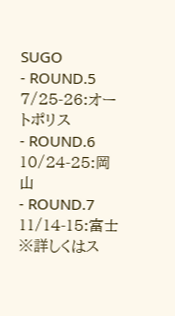SUGO
- ROUND.5 7/25-26:オートポリス
- ROUND.6 10/24-25:岡山
- ROUND.7 11/14-15:富士
※詳しくはス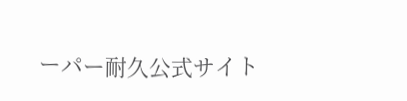ーパー耐久公式サイト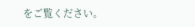をご覧ください。